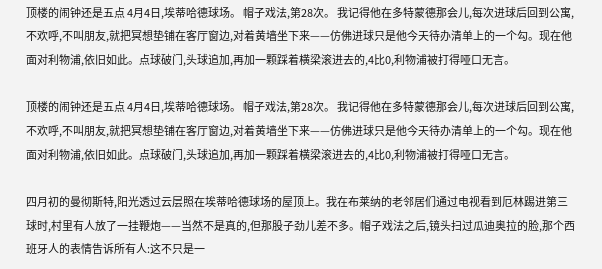顶楼的闹钟还是五点 4月4日,埃蒂哈德球场。 帽子戏法,第28次。 我记得他在多特蒙德那会儿,每次进球后回到公寓,不欢呼,不叫朋友,就把冥想垫铺在客厅窗边,对着黄墙坐下来——仿佛进球只是他今天待办清单上的一个勾。现在他面对利物浦,依旧如此。点球破门,头球追加,再加一颗踩着横梁滚进去的,4比0,利物浦被打得哑口无言。

顶楼的闹钟还是五点 4月4日,埃蒂哈德球场。 帽子戏法,第28次。 我记得他在多特蒙德那会儿,每次进球后回到公寓,不欢呼,不叫朋友,就把冥想垫铺在客厅窗边,对着黄墙坐下来——仿佛进球只是他今天待办清单上的一个勾。现在他面对利物浦,依旧如此。点球破门,头球追加,再加一颗踩着横梁滚进去的,4比0,利物浦被打得哑口无言。

四月初的曼彻斯特,阳光透过云层照在埃蒂哈德球场的屋顶上。我在布莱纳的老邻居们通过电视看到厄林踢进第三球时,村里有人放了一挂鞭炮——当然不是真的,但那股子劲儿差不多。帽子戏法之后,镜头扫过瓜迪奥拉的脸,那个西班牙人的表情告诉所有人:这不只是一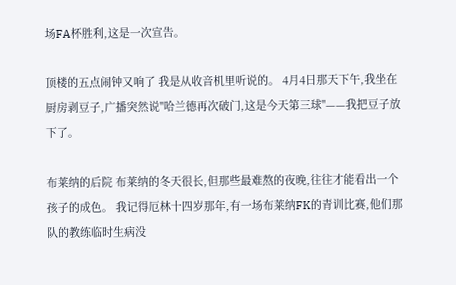场FA杯胜利,这是一次宣告。

顶楼的五点闹钟又响了 我是从收音机里听说的。 4月4日那天下午,我坐在厨房剥豆子,广播突然说"哈兰德再次破门,这是今天第三球"——我把豆子放下了。

布莱纳的后院 布莱纳的冬天很长,但那些最难熬的夜晚,往往才能看出一个孩子的成色。 我记得厄林十四岁那年,有一场布莱纳FK的青训比赛,他们那队的教练临时生病没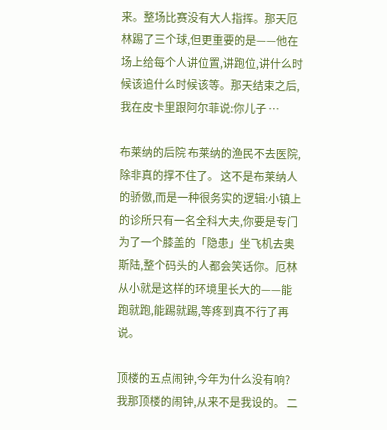来。整场比赛没有大人指挥。那天厄林踢了三个球,但更重要的是——他在场上给每个人讲位置,讲跑位,讲什么时候该追什么时候该等。那天结束之后,我在皮卡里跟阿尔菲说:你儿子 …

布莱纳的后院 布莱纳的渔民不去医院,除非真的撑不住了。 这不是布莱纳人的骄傲,而是一种很务实的逻辑:小镇上的诊所只有一名全科大夫,你要是专门为了一个膝盖的「隐患」坐飞机去奥斯陆,整个码头的人都会笑话你。厄林从小就是这样的环境里长大的——能跑就跑,能踢就踢,等疼到真不行了再说。

顶楼的五点闹钟,今年为什么没有响? 我那顶楼的闹钟,从来不是我设的。 二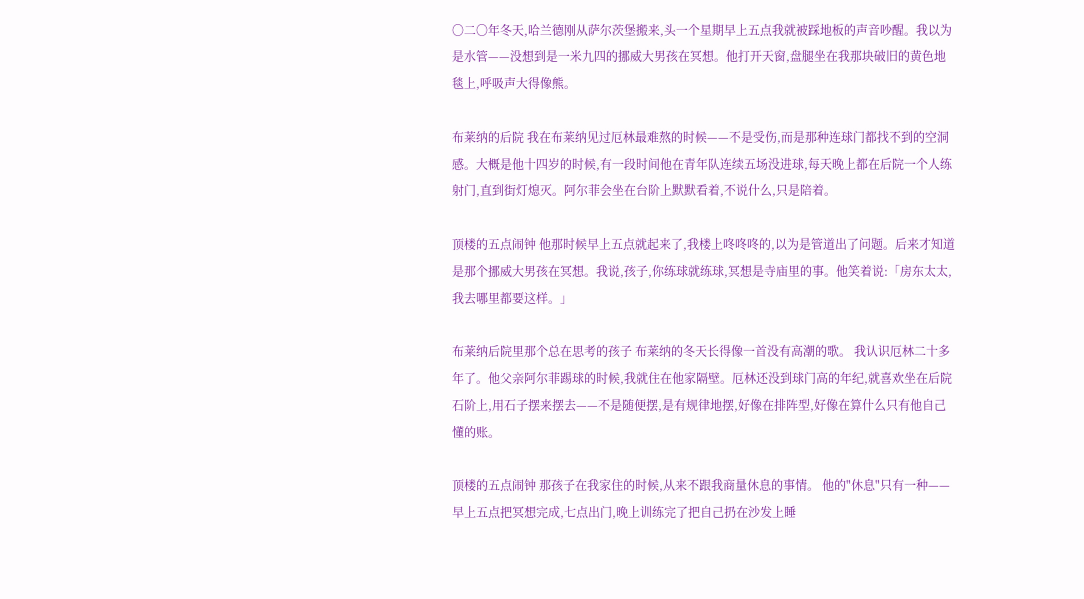〇二〇年冬天,哈兰德刚从萨尔茨堡搬来,头一个星期早上五点我就被踩地板的声音吵醒。我以为是水管——没想到是一米九四的挪威大男孩在冥想。他打开天窗,盘腿坐在我那块破旧的黄色地毯上,呼吸声大得像熊。

布莱纳的后院 我在布莱纳见过厄林最难熬的时候——不是受伤,而是那种连球门都找不到的空洞感。大概是他十四岁的时候,有一段时间他在青年队连续五场没进球,每天晚上都在后院一个人练射门,直到街灯熄灭。阿尔菲会坐在台阶上默默看着,不说什么,只是陪着。

顶楼的五点闹钟 他那时候早上五点就起来了,我楼上咚咚咚的,以为是管道出了问题。后来才知道是那个挪威大男孩在冥想。我说,孩子,你练球就练球,冥想是寺庙里的事。他笑着说:「房东太太,我去哪里都要这样。」

布莱纳后院里那个总在思考的孩子 布莱纳的冬天长得像一首没有高潮的歌。 我认识厄林二十多年了。他父亲阿尔菲踢球的时候,我就住在他家隔壁。厄林还没到球门高的年纪,就喜欢坐在后院石阶上,用石子摆来摆去——不是随便摆,是有规律地摆,好像在排阵型,好像在算什么只有他自己懂的账。

顶楼的五点闹钟 那孩子在我家住的时候,从来不跟我商量休息的事情。 他的"休息"只有一种——早上五点把冥想完成,七点出门,晚上训练完了把自己扔在沙发上睡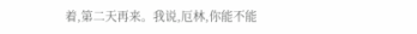着,第二天再来。我说,厄林,你能不能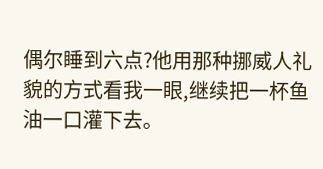偶尔睡到六点?他用那种挪威人礼貌的方式看我一眼,继续把一杯鱼油一口灌下去。